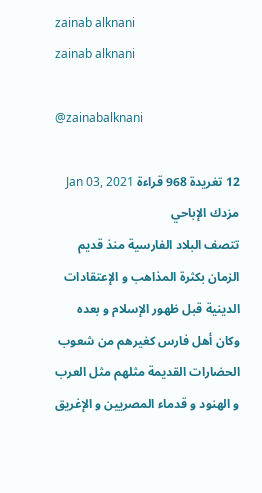zainab alknani
zainab alknani

@zainabalknani

12 تغريدة 968 قراءة Jan 03, 2021
مزدك الإباحي
تتصف البلاد الفارسية منذ قديم الزمان بكثرة المذاهب و الإعتقادات الدينية قبل ظهور الإسلام و بعده وكان أهل فارس كغيرهم من شعوب الحضارات القديمة مثلهم مثل العرب و الهنود و قدماء المصريين و الإغريق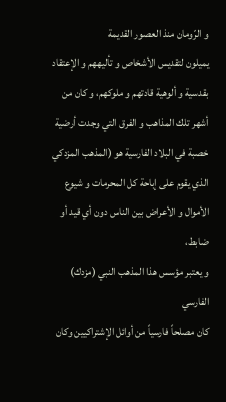و الرّومان منذ العصور القديمة
يميلون لتقديس الأشخاص و تأليههم و الإعتقاد بقدسية و ألوهية قادتهم و ملوكهم، و كان من أشهر تلك المذاهب و الفرق التي وجدت أرضية خصبة في البلاد الفارسية هو (المذهب المزدكي الذي يقوم على إباحة كل المحرمات و شيوع الأموال و الأعراض بين الناس دون أي قيد أو ضابط،
و يعتبر مؤسس هذا المذهب النبي (مزدك) الفارسي
كان مصلحاً فارسياً من أوائل الإشتراكيين وكان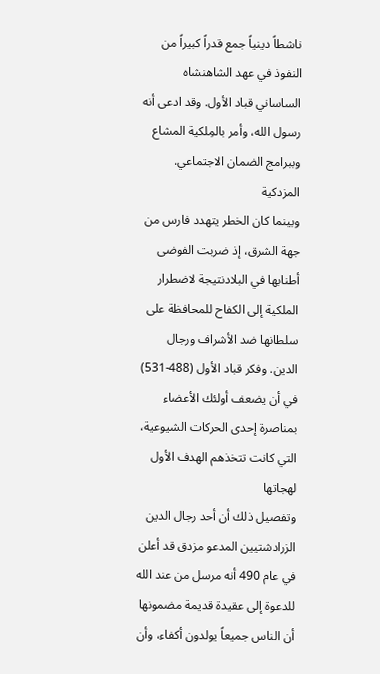ناشطاً دينياً جمع قدراً كبيراً من النفوذ في عهد الشاهنشاه الساساني قباد الأول. وقد ادعى أنه رسول الله، وأمر بالمِلكية المشاع وببرامج الضمان الاجتماعي.
المزدكية
وبينما كان الخطر يتهدد فارس من جهة الشرق، إذ ضربت الفوضى أطنابها في البلادنتيجة لاضطرار الملكية إلى الكفاح للمحافظة على سلطانها ضد الأشراف ورجال الدين. وفكر قباد الأول (488-531) في أن يضعف أولئك الأعضاء بمناصرة إحدى الحركات الشيوعية، التي كانت تتخذهم الهدف الأول لهجاتها
وتفصيل ذلك أن أحد رجال الدين الزرادشتيين المدعو مزدق قد أعلن في عام 490 أنه مرسل من عند الله للدعوة إلى عقيدة قديمة مضمونها أن الناس جميعاً يولدون أكفاء، وأن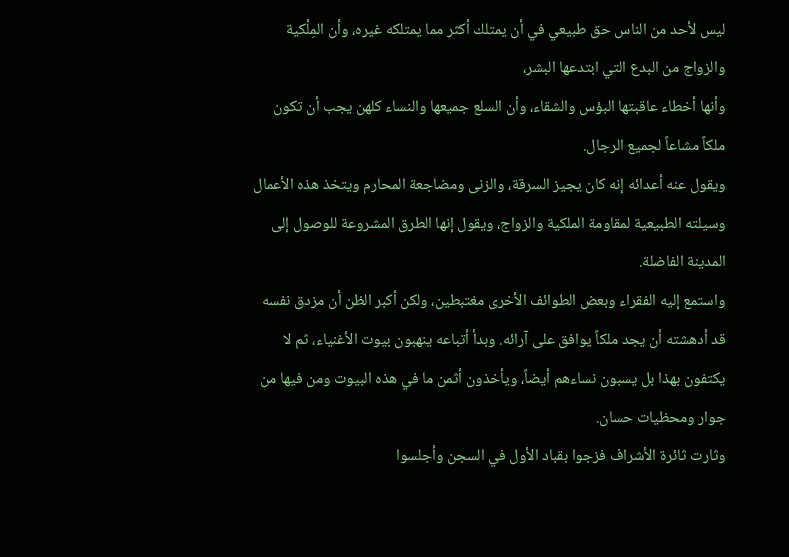ليس لأحد من الناس حق طبيعي في أن يمتلك أكثر مما يمتلكه غيره، وأن المِلْكية والزواج من البدع التي ابتدعها البشر،
وأنها أخطاء عاقبتها البؤس والشقاء، وأن السلع جميعها والنساء كلهن يجب أن تكون ملكاً مشاعاً لجميع الرجال.
ويقول عنه أعدائه إنه كان يجيز السرقة، والزنى ومضاجعة المحارم ويتخذ هذه الأعمال وسيلته الطبيعية لمقاومة الملكية والزواج، ويقول إنها الطرق المشروعة للوصول إلى المدينة الفاضلة.
واستمع إليه الفقراء وبعض الطوائف الأخرى مغتبطين، ولكن أكبر الظن أن مزدق نفسه قد أدهشته أن يجد ملكاً يوافق على آرائه. وبدأ أتباعه ينهبون بيوت الأغنياء، ثم لا يكتفون بهذا بل يسبون نساءهم أيضاً، ويأخذون أثمن ما في هذه البيوت ومن فيها من جوار ومحظيات حسان.
وثارت ثائرة الأشراف فزجوا بقباد الأول في السجن وأجلسوا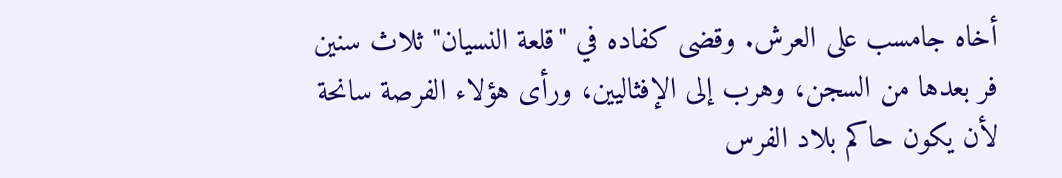أخاه جامسب على العرش. وقضى كفاده في "قلعة النسيان" ثلاث سنين فر بعدها من السجن، وهرب إلى الإفثاليين، ورأى هؤلاء الفرصة سانحة لأن يكون حاكم بلاد الفرس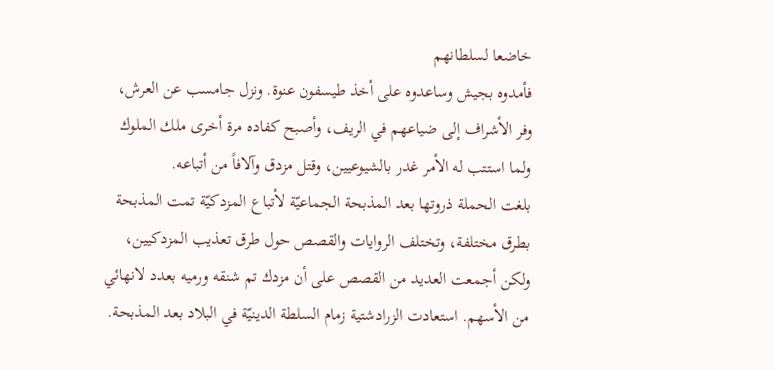خاضعا لسلطانهم
فأمدوه بجيش وساعدوه على أخذ طيسفون عنوة. ونزل جامسب عن العرش، وفر الأشراف إلى ضياعهم في الريف، وأصبح كفاده مرة أخرى ملك الملوك ولما استتب له الأمر غدر بالشيوعيين، وقتل مزدق وآلافاً من أتباعه.
بلغت الحملة ذروتها بعد المذبحة الجماعيّة لأتباع المزدكيّة تمت المذبحة بطرق مختلفة، وتختلف الروايات والقصص حول طرق تعذيب المزدكيين، ولكن أجمعت العديد من القصص على أن مزدك تم شنقه ورميه بعدد لانهائي من الأسهم. استعادت الزرادشتية زمام السلطة الدينيّة في البلاد بعد المذبحة.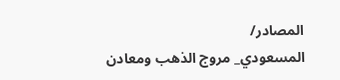المصادر/
المسعودي_ مروج الذهب ومعادن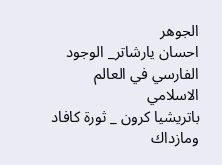الجوهر
احسان يارشاتر_ الوجود الفارسي في العالم الاسلامي
باتريشيا كرون _ ثورة كافاد ومازداك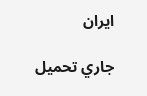ايران

جاري تحميل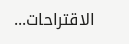الاقتراحات...